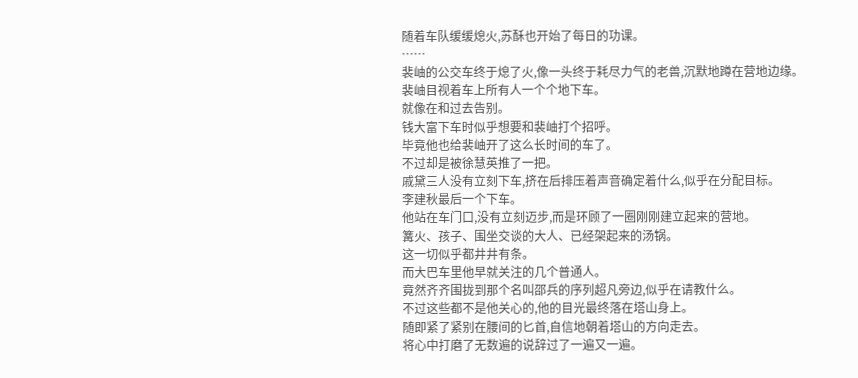随着车队缓缓熄火,苏酥也开始了每日的功课。
……
裴岫的公交车终于熄了火,像一头终于耗尽力气的老兽,沉默地蹲在营地边缘。
裴岫目视着车上所有人一个个地下车。
就像在和过去告别。
钱大富下车时似乎想要和裴岫打个招呼。
毕竟他也给裴岫开了这么长时间的车了。
不过却是被徐慧英推了一把。
戚黛三人没有立刻下车,挤在后排压着声音确定着什么,似乎在分配目标。
李建秋最后一个下车。
他站在车门口,没有立刻迈步,而是环顾了一圈刚刚建立起来的营地。
篝火、孩子、围坐交谈的大人、已经架起来的汤锅。
这一切似乎都井井有条。
而大巴车里他早就关注的几个普通人。
竟然齐齐围拢到那个名叫邵兵的序列超凡旁边,似乎在请教什么。
不过这些都不是他关心的,他的目光最终落在塔山身上。
随即紧了紧别在腰间的匕首,自信地朝着塔山的方向走去。
将心中打磨了无数遍的说辞过了一遍又一遍。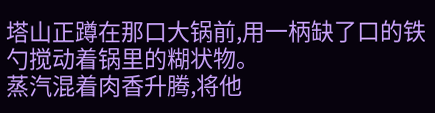塔山正蹲在那口大锅前,用一柄缺了口的铁勺搅动着锅里的糊状物。
蒸汽混着肉香升腾,将他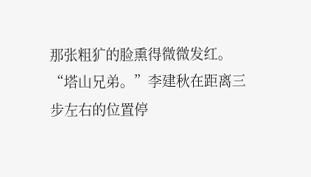那张粗犷的脸熏得微微发红。
“塔山兄弟。”李建秋在距离三步左右的位置停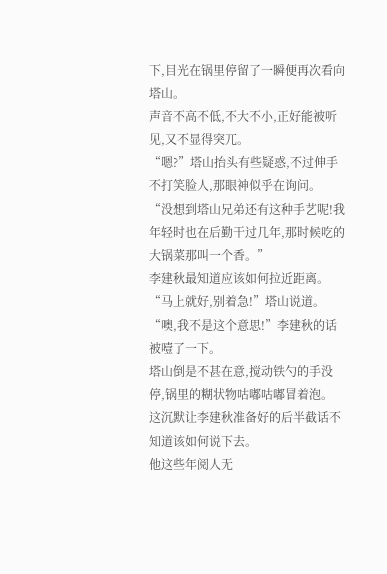下,目光在锅里停留了一瞬便再次看向塔山。
声音不高不低,不大不小,正好能被听见,又不显得突兀。
“嗯?”塔山抬头有些疑惑,不过伸手不打笑脸人,那眼神似乎在询问。
“没想到塔山兄弟还有这种手艺呢!我年轻时也在后勤干过几年,那时候吃的大锅菜那叫一个香。”
李建秋最知道应该如何拉近距离。
“马上就好,别着急!”塔山说道。
“噢,我不是这个意思!”李建秋的话被噎了一下。
塔山倒是不甚在意,搅动铁勺的手没停,锅里的糊状物咕嘟咕嘟冒着泡。
这沉默让李建秋准备好的后半截话不知道该如何说下去。
他这些年阅人无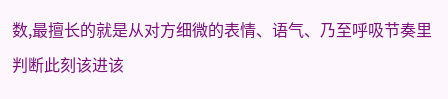数,最擅长的就是从对方细微的表情、语气、乃至呼吸节奏里判断此刻该进该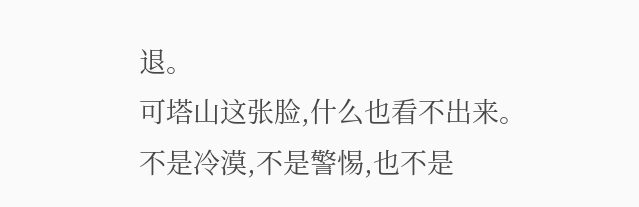退。
可塔山这张脸,什么也看不出来。
不是冷漠,不是警惕,也不是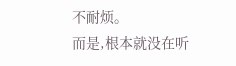不耐烦。
而是,根本就没在听